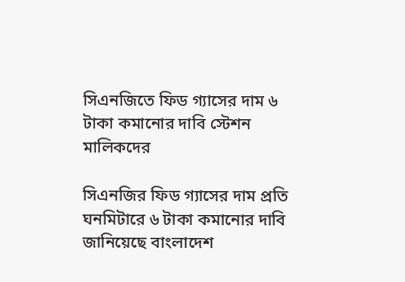সিএনজিতে ফিড গ্যাসের দাম ৬ টাকা কমানোর দাবি স্টেশন মালিকদের

সিএনজির ফিড গ্যাসের দাম প্রতি ঘনমিটারে ৬ টাকা কমানোর দাবি জানিয়েছে বাংলাদেশ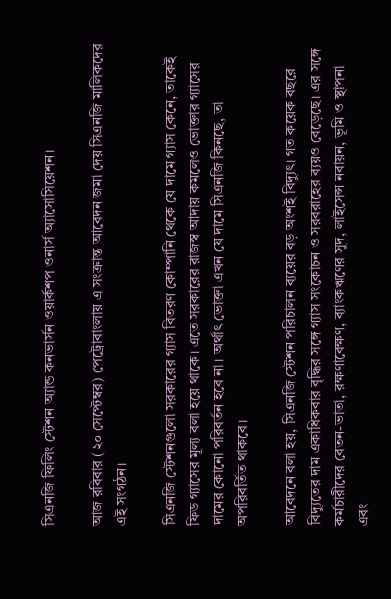সিএনজি ফিলিং স্টেশন অ্যান্ড কনভার্সন ওয়ার্কশপ ওনার্স অ্যাসোসিয়েশন।

আজ রবিবার (২০ সেপ্টেম্বর) পেট্রোবাংলায় এ সংক্রান্ত আবেদন জমা দেয় সিএনজি মালিকদের এই সংগঠন।

সিএনজি স্টেশনগুলো সরকারের গ্যাস বিতরণ কোম্পানি থেকে যে দামে গ্যাস কেনে, তাকেই ফিড গ্যাসের মূল্য বলা হয়ে থাকে। এতে সরকারের রাজস্ব আদায় কমলেও ভোক্তার গ্যাসের দামের কোনো পরিবর্তন হবে না। অর্থাৎ ভোক্তা এখন যে দামে সিএনজি কিনছে, তা অপরিবর্তিত থাকবে।

আবেদনে বলা হয়, সিএনজি স্টেশন পরিচালন ব্যয়ের বড় অংশই বিদ্যুৎ। গত কয়েক বছরে বিদ্যুতের দাম একাধিকবার বৃদ্ধির সঙ্গে গ্যাস সংকোচন ও সরবরাহের ব্যয়ও বেড়েছে। এর সঙ্গে কর্মচারীদের বেতন-ভাতা, রক্ষণাবেক্ষণ, ব্যাংকঋণের সুদ, লাইসেন্স নবায়ন, ভূমি ও স্থাপনা এবং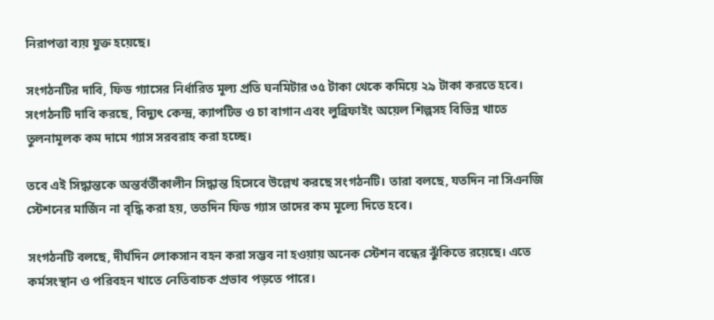নিরাপত্তা ব্যয় যুক্ত হয়েছে।

সংগঠনটির দাবি, ফিড গ্যাসের নির্ধারিত মূল্য প্রতি ঘনমিটার ৩৫ টাকা থেকে কমিয়ে ২৯ টাকা করতে হবে। সংগঠনটি দাবি করছে, বিদ্যুৎ কেন্দ্র, ক্যাপটিভ ও চা বাগান এবং লুব্রিফাইং অয়েল শিল্পসহ বিভিন্ন খাতে তুলনামূলক কম দামে গ্যাস সরবরাহ করা হচ্ছে।

তবে এই সিদ্ধান্তকে অন্তর্বর্তীকালীন সিদ্ধান্ত হিসেবে উল্লেখ করছে সংগঠনটি। তারা বলছে, যতদিন না সিএনজি স্টেশনের মার্জিন না বৃদ্ধি করা হয়, ততদিন ফিড গ্যাস তাদের কম মূল্যে দিতে হবে।

সংগঠনটি বলছে, দীর্ঘদিন লোকসান বহন করা সম্ভব না হওয়ায় অনেক স্টেশন বন্ধের ঝুঁকিতে রয়েছে। এতে কর্মসংস্থান ও পরিবহন খাতে নেতিবাচক প্রভাব পড়তে পারে।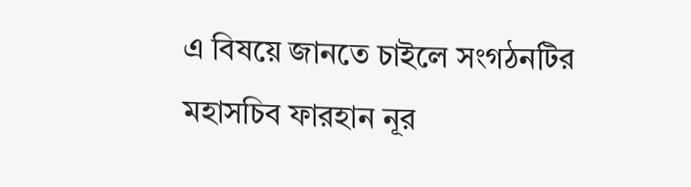এ বিষয়ে জানতে চাইলে সংগঠনটির মহাসচিব ফারহান নূর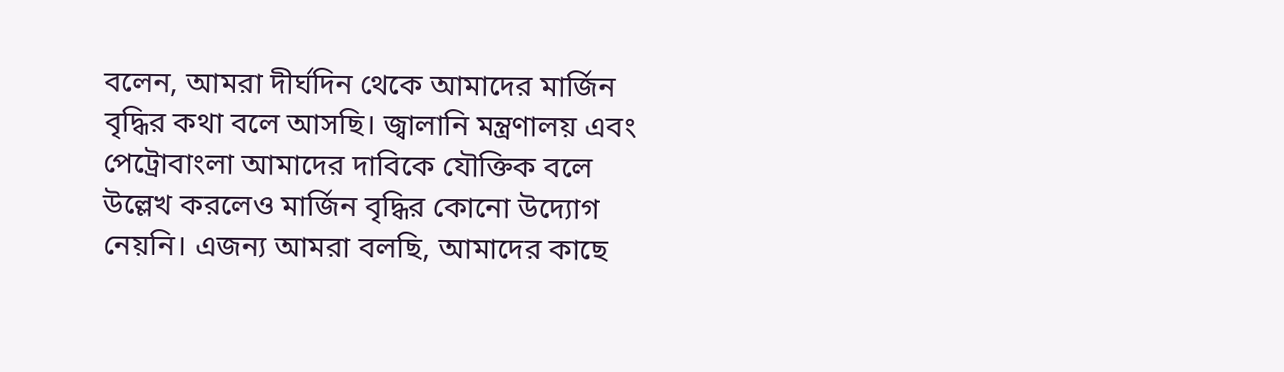বলেন, আমরা দীর্ঘদিন থেকে আমাদের মার্জিন বৃদ্ধির কথা বলে আসছি। জ্বালানি মন্ত্রণালয় এবং পেট্রোবাংলা আমাদের দাবিকে যৌক্তিক বলে উল্লেখ করলেও মার্জিন বৃদ্ধির কোনো উদ্যোগ নেয়নি। এজন্য আমরা বলছি, আমাদের কাছে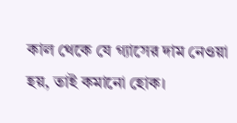কাল থেকে যে গ্যাসের দাম নেওয়া হয়, তাই কমানো হোক।